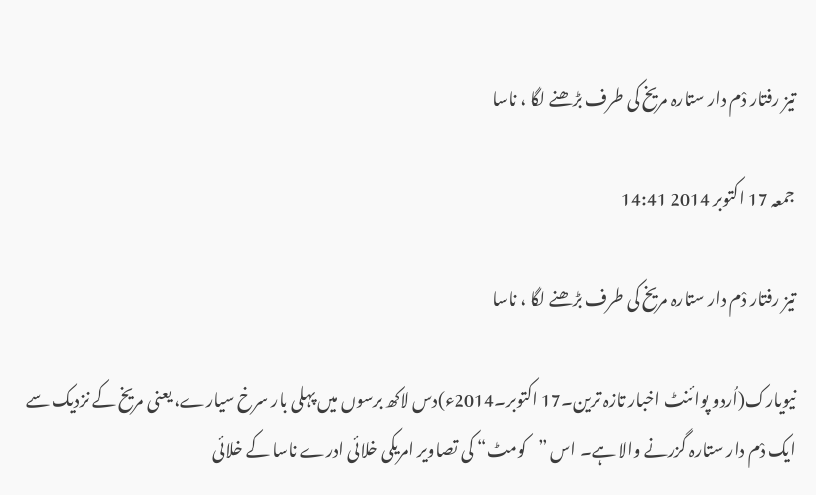تیز رفتار دْم دار ستارہ مریخ کی طرف بڑھنے لگا ، ناسا

جمعہ 17 اکتوبر 2014 14:41

تیز رفتار دْم دار ستارہ مریخ کی طرف بڑھنے لگا ، ناسا

نیویارک(اُردو پوائنٹ اخبار تازہ ترین۔17 اکتوبر۔2014ء)دس لاکھ برسوں میں پہلی بار سرخ سیارے، یعنی مریخ کے نزدیک سے ایک دْم دار ستارہ گزرنے والا ہے۔ اس ”کومٹ“ کی تصاویر امریکی خلائی ادرے ناسا کے خلائی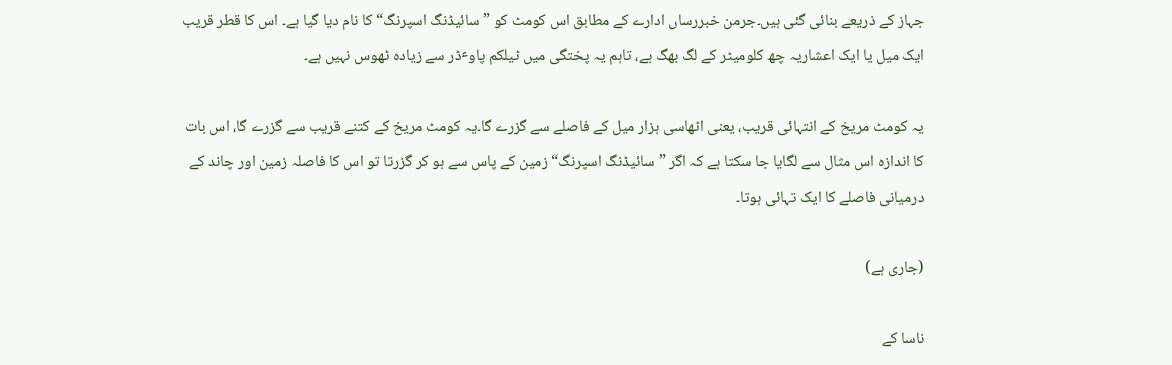جہاز کے ذریعے بنائی گئی ہیں۔جرمن خبررساں ادارے کے مطابق اس کومٹ کو ”سائیڈنگ اسپرنگ“ کا نام دیا گیا ہے۔ اس کا قطر قریب ایک میل یا ایک اعشاریہ چھ کلومیٹر کے لگ بھگ ہے، تاہم یہ پختگی میں ٹیلکم پاوٴڈر سے زیادہ ٹھوس نہیں ہے۔

یہ کومٹ مریخ کے انتہائی قریب، یعنی اٹھاسی ہزار میل کے فاصلے سے گزرے گا۔یہ کومٹ مریخ کے کتنے قریب سے گزرے گا، اس بات کا اندازہ اس مثال سے لگایا جا سکتا ہے کہ اگر ”سائیڈنگ اسپرنگ“ زمین کے پاس سے ہو کر گزرتا تو اس کا فاصلہ زمین اور چاند کے درمیانی فاصلے کا ایک تہائی ہوتا۔

(جاری ہے)

ناسا کے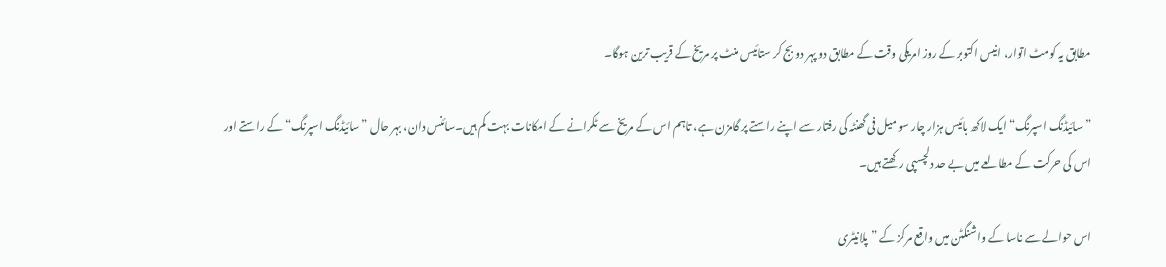مطابق یہ کومٹ اتوار، انیس اکتوبر کے روز امریکی وقت کے مطابق دو پہر دو بج کر ستائیس منٹ پر مریخ کے قریب ترین ہوگا۔

”سائیڈنگ اسپرنگ“ ایک لاکھ بائیس ہزار چار سو میل فی گھنٹہ کی رفتار سے اپنے راستے پر گامزن ہے، تاہم اس کے مریخ سے ٹکرانے کے امکانات بہت کم ہیں۔سائنس دان، بہر حال ”سائیڈنگ اسپرنگ“ کے راستے اور اس کی حرکت کے مطالعے میں بے حد دلچسپی رکھتے ہیں۔

اس حوالے سے ناسا کے واشنگٹن میں واقع مرکز کے ”پلانیٹری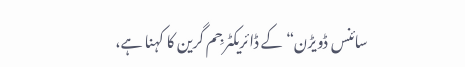سائنس ڈویڑن“ کے ڈائریکٹر جِم گرین کا کہنا ہے،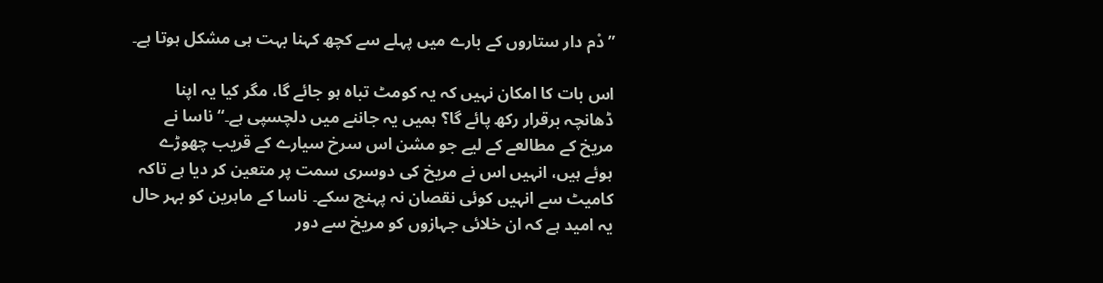”دْم دار ستاروں کے بارے میں پہلے سے کچھ کہنا بہت ہی مشکل ہوتا ہے۔

اس بات کا امکان نہیں کہ یہ کومٹ تباہ ہو جائے گا، مگر کیا یہ اپنا ڈھانچہ برقرار رکھ پائے گا؟ ہمیں یہ جاننے میں دلچسپی ہے۔“ناسا نے مریخ کے مطالعے کے لیے جو مشن اس سرخ سیارے کے قریب چھوڑے ہوئے ہیں، انہیں اس نے مریخ کی دوسری سمت پر متعین کر دیا ہے تاکہ کامیٹ سے انہیں کوئی نقصان نہ پہنچ سکے۔ ناسا کے ماہرین کو بہر حال یہ امید ہے کہ ان خلائی جہازوں کو مریخ سے دور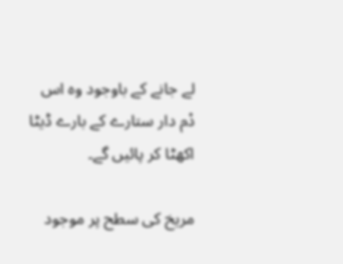لے جانے کے باوجود وہ اس دْم دار ستارے کے بارے ڈیٹا اکھٹا کر پائیں گے۔

مریخ کی سطح پر موجود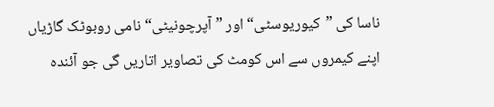ناسا کی ”کیوریوسٹی“ اور ”آپرچونیٹی“ نامی روبوٹک گاڑیاں اپنے کیمروں سے اس کومٹ کی تصاویر اتاریں گی جو آئندہ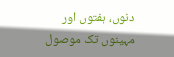دنوں، ہفتوں اور مہینوں تک موصول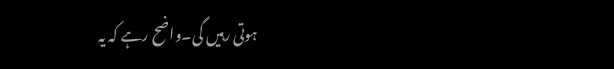ہوتی رہیں گی۔واضح رہے کہ یہ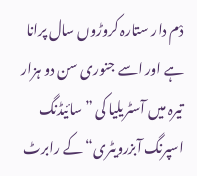دْم دار ستارہ کروڑوں سال پرانا ہے اور اسے جنوری سن دو ہزار تیرہ میں آسٹریلیا کی ”سائیڈنگ اسپرنگ آبزرویٹری“ کے رابرٹ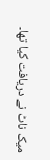میک ناٹ نے دریافت کیا تھا۔